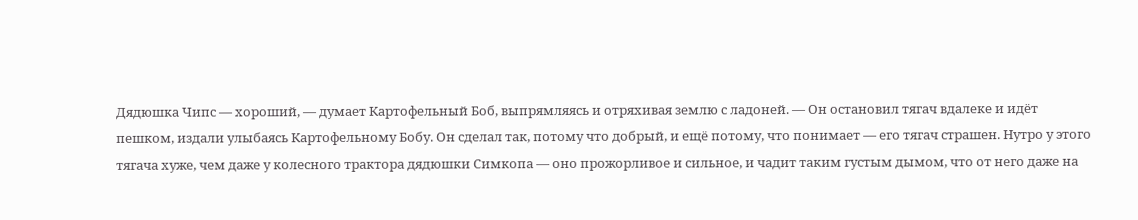Дядюшка Чипс — хороший, — думает Картофельный Боб, выпрямляясь и отряхивая землю с ладоней. — Он остановил тягач вдалеке и идёт пешком, издали улыбаясь Картофельному Бобу. Он сделал так, потому что добрый, и ещё потому, что понимает — его тягач страшен. Нутро у этого тягача хуже, чем даже у колесного трактора дядюшки Симкопа — оно прожорливое и сильное, и чадит таким густым дымом, что от него даже на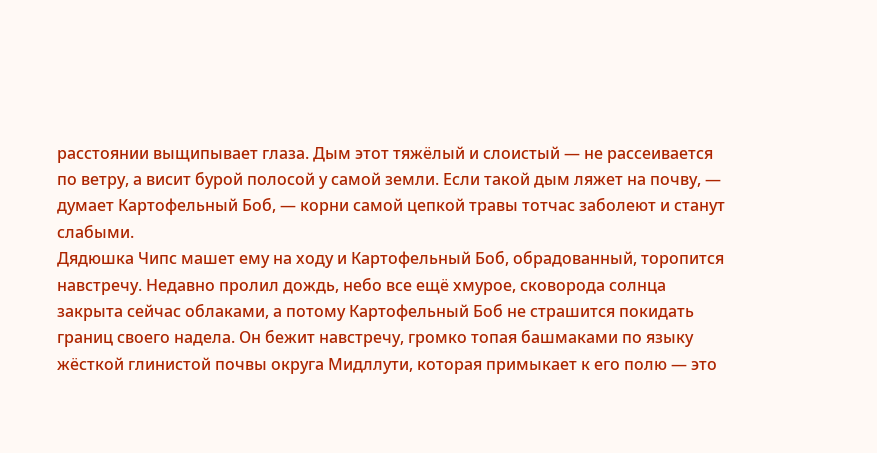расстоянии выщипывает глаза. Дым этот тяжёлый и слоистый — не рассеивается по ветру, а висит бурой полосой у самой земли. Если такой дым ляжет на почву, — думает Картофельный Боб, — корни самой цепкой травы тотчас заболеют и станут слабыми.
Дядюшка Чипс машет ему на ходу и Картофельный Боб, обрадованный, торопится навстречу. Недавно пролил дождь, небо все ещё хмурое, сковорода солнца закрыта сейчас облаками, а потому Картофельный Боб не страшится покидать границ своего надела. Он бежит навстречу, громко топая башмаками по языку жёсткой глинистой почвы округа Мидллути, которая примыкает к его полю — это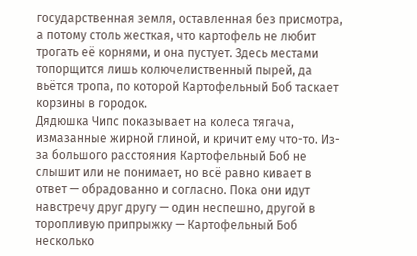государственная земля, оставленная без присмотра, а потому столь жесткая, что картофель не любит трогать её корнями, и она пустует. Здесь местами топорщится лишь колючелиственный пырей, да вьётся тропа, по которой Картофельный Боб таскает корзины в городок.
Дядюшка Чипс показывает на колеса тягача, измазанные жирной глиной, и кричит ему что-то. Из-за большого расстояния Картофельный Боб не слышит или не понимает, но всё равно кивает в ответ — обрадованно и согласно. Пока они идут навстречу друг другу — один неспешно, другой в торопливую припрыжку — Картофельный Боб несколько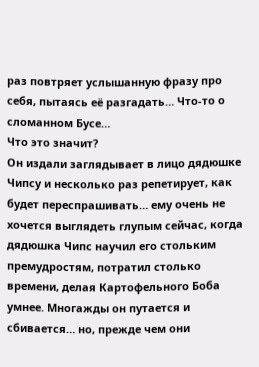раз повтряет услышанную фразу про себя, пытаясь её разгадать… Что-то о сломанном Бусе…
Что это значит?
Он издали заглядывает в лицо дядюшке Чипсу и несколько раз репетирует, как будет переспрашивать… ему очень не хочется выглядеть глупым сейчас, когда дядюшка Чипс научил его стольким премудростям, потратил столько времени, делая Картофельного Боба умнее. Многажды он путается и сбивается… но, прежде чем они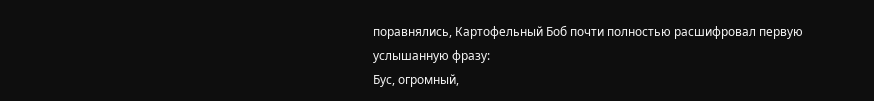поравнялись, Картофельный Боб почти полностью расшифровал первую услышанную фразу:
Бус, огромный,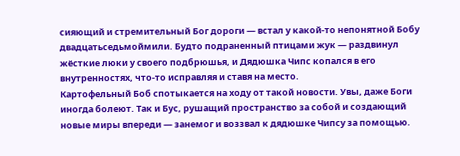сияющий и стремительный Бог дороги — встал у какой-то непонятной Бобу двадцатьседьмоймили. Будто подраненный птицами жук — раздвинул жёсткие люки у своего подбрюшья, и Дядюшка Чипс копался в его внутренностях, что-то исправляя и ставя на место.
Картофельный Боб спотыкается на ходу от такой новости. Увы, даже Боги иногда болеют. Так и Бус, рушащий пространство за собой и создающий новые миры впереди — занемог и воззвал к дядюшке Чипсу за помощью.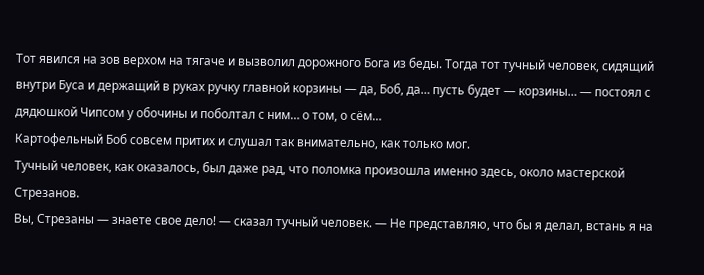Тот явился на зов верхом на тягаче и вызволил дорожного Бога из беды. Тогда тот тучный человек, сидящий внутри Буса и держащий в руках ручку главной корзины — да, Боб, да… пусть будет — корзины… — постоял с дядюшкой Чипсом у обочины и поболтал с ним… о том, о сём…
Картофельный Боб совсем притих и слушал так внимательно, как только мог.
Тучный человек, как оказалось, был даже рад, что поломка произошла именно здесь, около мастерской Стрезанов.
Вы, Стрезаны — знаете свое дело! — сказал тучный человек. — Не представляю, что бы я делал, встань я на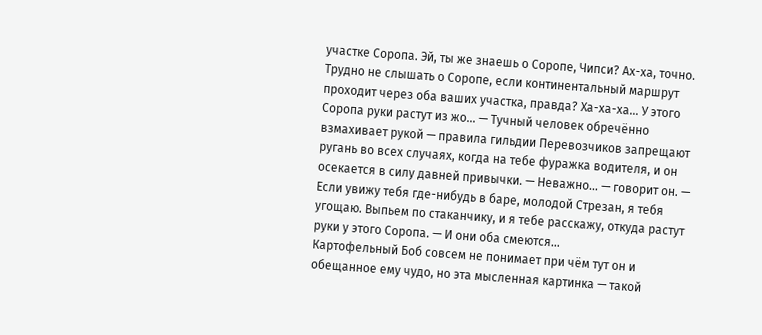участке Соропа. Эй, ты же знаешь о Соропе, Чипси? Ах-ха, точно. Трудно не слышать о Соропе, если континентальный маршрут проходит через оба ваших участка, правда? Ха-ха-ха… У этого Соропа руки растут из жо… — Тучный человек обречённо взмахивает рукой — правила гильдии Перевозчиков запрещают ругань во всех случаях, когда на тебе фуражка водителя, и он осекается в силу давней привычки. — Неважно… — говорит он. — Если увижу тебя где-нибудь в баре, молодой Стрезан, я тебя угощаю. Выпьем по стаканчику, и я тебе расскажу, откуда растут руки у этого Соропа. — И они оба смеются…
Картофельный Боб совсем не понимает при чём тут он и обещанное ему чудо, но эта мысленная картинка — такой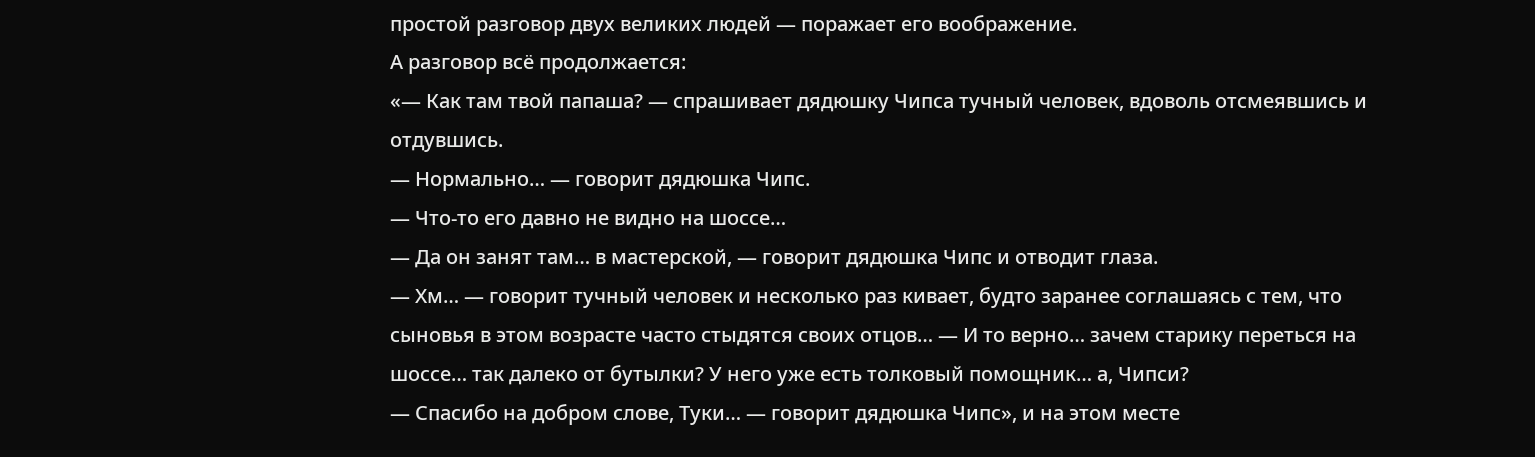простой разговор двух великих людей — поражает его воображение.
А разговор всё продолжается:
«— Как там твой папаша? — спрашивает дядюшку Чипса тучный человек, вдоволь отсмеявшись и отдувшись.
— Нормально… — говорит дядюшка Чипс.
— Что-то его давно не видно на шоссе…
— Да он занят там… в мастерской, — говорит дядюшка Чипс и отводит глаза.
— Хм… — говорит тучный человек и несколько раз кивает, будто заранее соглашаясь с тем, что сыновья в этом возрасте часто стыдятся своих отцов… — И то верно… зачем старику переться на шоссе… так далеко от бутылки? У него уже есть толковый помощник… а, Чипси?
— Спасибо на добром слове, Туки… — говорит дядюшка Чипс», и на этом месте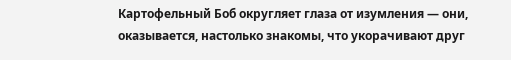Картофельный Боб округляет глаза от изумления — они, оказывается, настолько знакомы, что укорачивают друг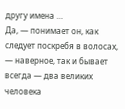другу имена …
Да, — понимает он, как следует поскребя в волосах, — наверное, так и бывает всегда — два великих человека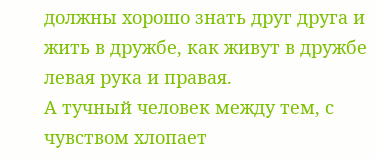должны хорошо знать друг друга и жить в дружбе, как живут в дружбе левая рука и правая.
А тучный человек между тем, с чувством хлопает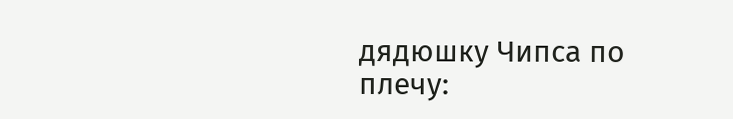дядюшку Чипса по плечу: